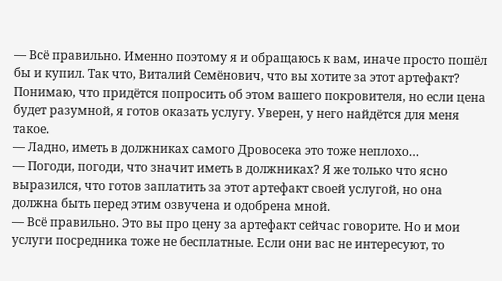— Всё правильно. Именно поэтому я и обращаюсь к вам, иначе просто пошёл бы и купил. Так что, Виталий Семёнович, что вы хотите за этот артефакт? Понимаю, что придётся попросить об этом вашего покровителя, но если цена будет разумной, я готов оказать услугу. Уверен, у него найдётся для меня такое.
— Ладно, иметь в должниках самого Дровосека это тоже неплохо…
— Погоди, погоди, что значит иметь в должниках? Я же только что ясно выразился, что готов заплатить за этот артефакт своей услугой, но она должна быть перед этим озвучена и одобрена мной.
— Всё правильно. Это вы про цену за артефакт сейчас говорите. Но и мои услуги посредника тоже не бесплатные. Если они вас не интересуют, то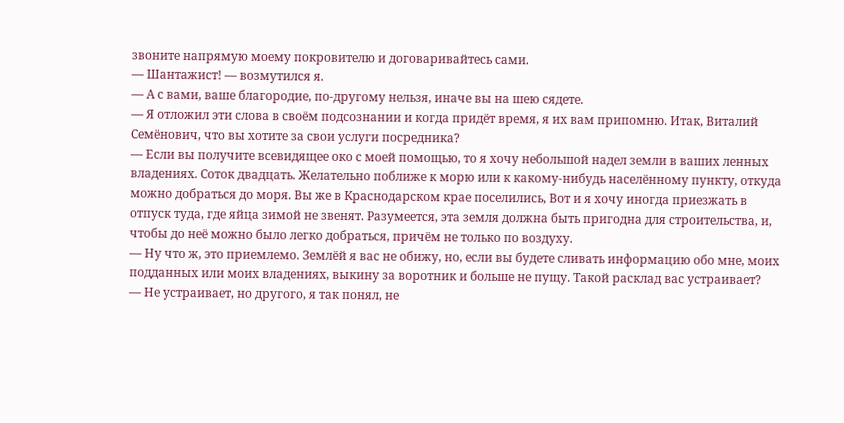звоните напрямую моему покровителю и договаривайтесь сами.
— Шантажист! — возмутился я.
— А с вами, ваше благородие, по-другому нельзя, иначе вы на шею сядете.
— Я отложил эти слова в своём подсознании и когда придёт время, я их вам припомню. Итак, Виталий Семёнович, что вы хотите за свои услуги посредника?
— Если вы получите всевидящее око с моей помощью, то я хочу небольшой надел земли в ваших ленных владениях. Соток двадцать. Желательно поближе к морю или к какому-нибудь населённому пункту, откуда можно добраться до моря. Вы же в Краснодарском крае поселились, Вот и я хочу иногда приезжать в отпуск туда, где яйца зимой не звенят. Разумеется, эта земля должна быть пригодна для строительства, и, чтобы до неё можно было легко добраться, причём не только по воздуху.
— Ну что ж, это приемлемо. Землёй я вас не обижу, но, если вы будете сливать информацию обо мне, моих подданных или моих владениях, выкину за воротник и больше не пущу. Такой расклад вас устраивает?
— Не устраивает, но другого, я так понял, не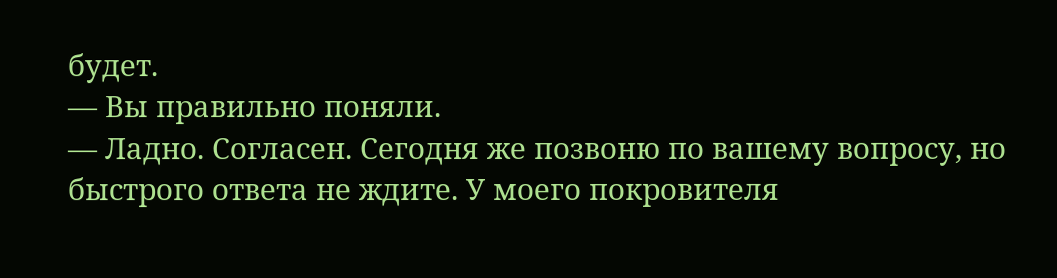будет.
— Вы правильно поняли.
— Ладно. Согласен. Сегодня же позвоню по вашему вопросу, но быстрого ответа не ждите. У моего покровителя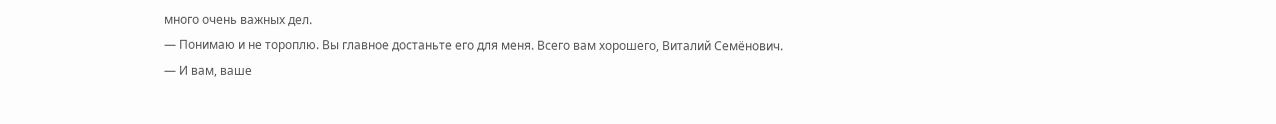много очень важных дел.
— Понимаю и не тороплю. Вы главное достаньте его для меня. Всего вам хорошего, Виталий Семёнович.
— И вам, ваше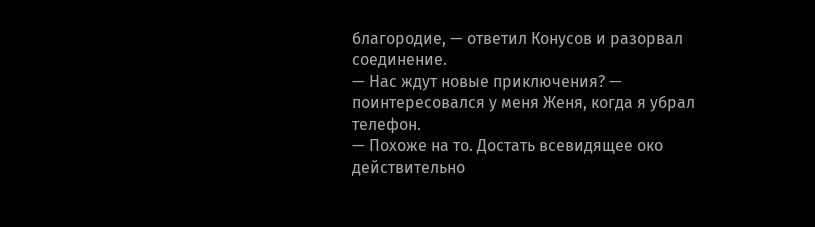благородие, — ответил Конусов и разорвал соединение.
— Нас ждут новые приключения? — поинтересовался у меня Женя, когда я убрал телефон.
— Похоже на то. Достать всевидящее око действительно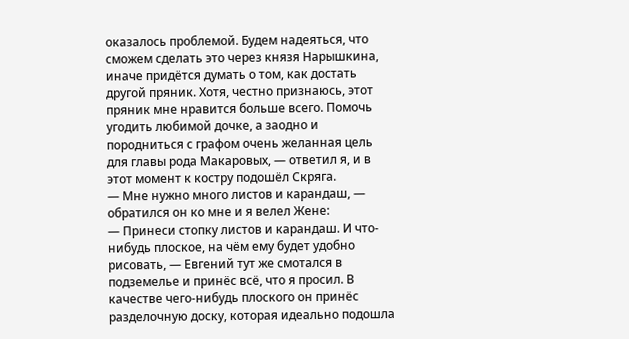оказалось проблемой. Будем надеяться, что сможем сделать это через князя Нарышкина, иначе придётся думать о том, как достать другой пряник. Хотя, честно признаюсь, этот пряник мне нравится больше всего. Помочь угодить любимой дочке, а заодно и породниться с графом очень желанная цель для главы рода Макаровых, — ответил я, и в этот момент к костру подошёл Скряга.
— Мне нужно много листов и карандаш, — обратился он ко мне и я велел Жене:
— Принеси стопку листов и карандаш. И что-нибудь плоское, на чём ему будет удобно рисовать, — Евгений тут же смотался в подземелье и принёс всё, что я просил. В качестве чего-нибудь плоского он принёс разделочную доску, которая идеально подошла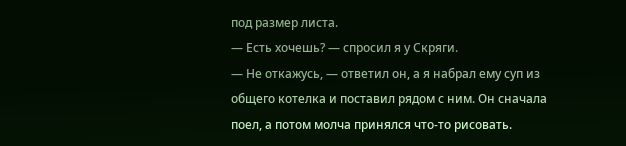под размер листа.
— Есть хочешь? — спросил я у Скряги.
— Не откажусь, — ответил он, а я набрал ему суп из общего котелка и поставил рядом с ним. Он сначала поел, а потом молча принялся что-то рисовать.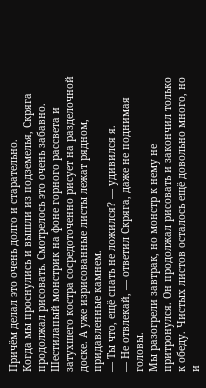Причём делал это очень долго и старательно.
Когда мы проснулись и вышли из подземелья, Скряга продолжал рисовать. Смотрелось это очень забавно. Шестилапый монстрик на фоне горного рассвета и затухшего костра сосредоточенно рисует на разделочной доске. А уже изрисованные листы лежат рядном, придавленные камнем.
— Ты что, ещё спать не ложился? — удивился я.
— Не отвлекай, — ответил Скряга, даже не поднимая головы.
Мы разогрели завтрак, но монстр к нему не притронулся. Он продолжал рисовать и закончил только к обеду. Чистых листов осталось ещё довольно много, но и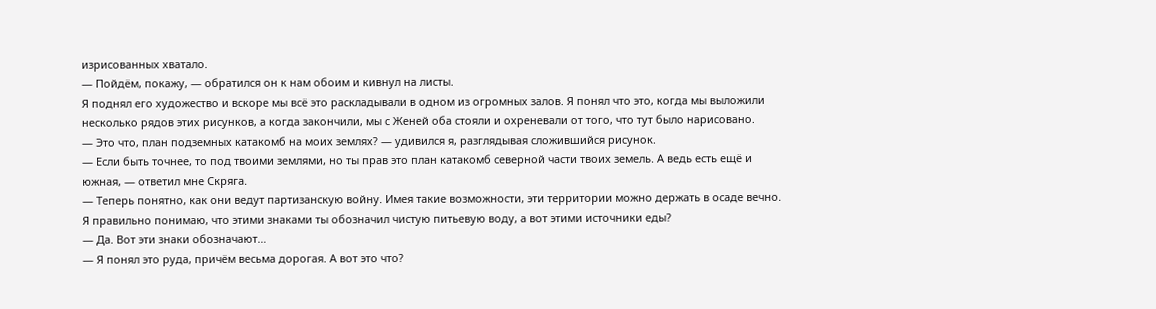изрисованных хватало.
— Пойдём, покажу, — обратился он к нам обоим и кивнул на листы.
Я поднял его художество и вскоре мы всё это раскладывали в одном из огромных залов. Я понял что это, когда мы выложили несколько рядов этих рисунков, а когда закончили, мы с Женей оба стояли и охреневали от того, что тут было нарисовано.
— Это что, план подземных катакомб на моих землях? — удивился я, разглядывая сложившийся рисунок.
— Если быть точнее, то под твоими землями, но ты прав это план катакомб северной части твоих земель. А ведь есть ещё и южная, — ответил мне Скряга.
— Теперь понятно, как они ведут партизанскую войну. Имея такие возможности, эти территории можно держать в осаде вечно. Я правильно понимаю, что этими знаками ты обозначил чистую питьевую воду, а вот этими источники еды?
— Да. Вот эти знаки обозначают…
— Я понял это руда, причём весьма дорогая. А вот это что?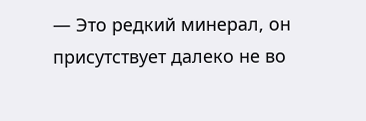— Это редкий минерал, он присутствует далеко не во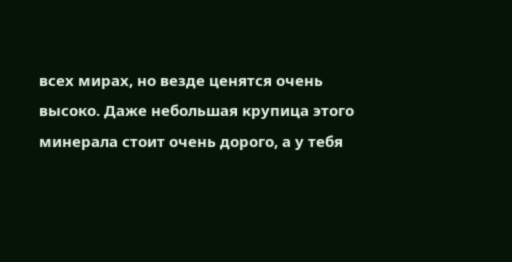всех мирах, но везде ценятся очень высоко. Даже небольшая крупица этого минерала стоит очень дорого, а у тебя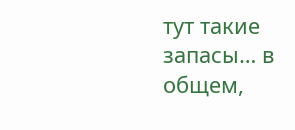тут такие запасы… в общем,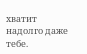хватит надолго даже тебе.